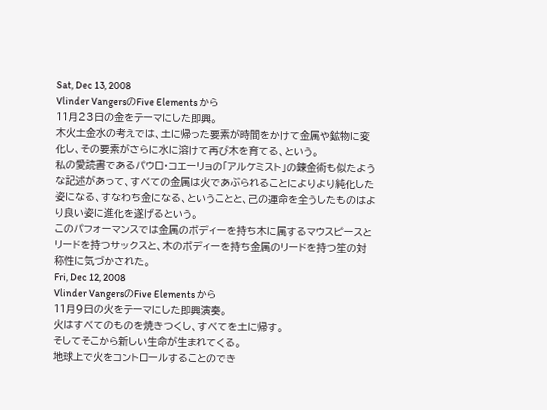Sat, Dec 13, 2008
Vlinder VangersのFive Elements から
11月23日の金をテーマにした即興。
木火土金水の考えでは、土に帰った要素が時間をかけて金属や鉱物に変化し、その要素がさらに水に溶けて再び木を育てる、という。
私の愛読書であるパウロ・コエーリョの「アルケミスト」の錬金術も似たような記述があって、すべての金属は火であぶられることによりより純化した姿になる、すなわち金になる、ということと、己の運命を全うしたものはより良い姿に進化を遂げるという。
このパフォーマンスでは金属のボディーを持ち木に属するマウスピースとリードを持つサックスと、木のボディーを持ち金属のリードを持つ笙の対称性に気づかされた。
Fri, Dec 12, 2008
Vlinder VangersのFive Elements から
11月9日の火をテーマにした即興演奏。
火はすべてのものを焼きつくし、すべてを土に帰す。
そしてそこから新しい生命が生まれてくる。
地球上で火をコントロールすることのでき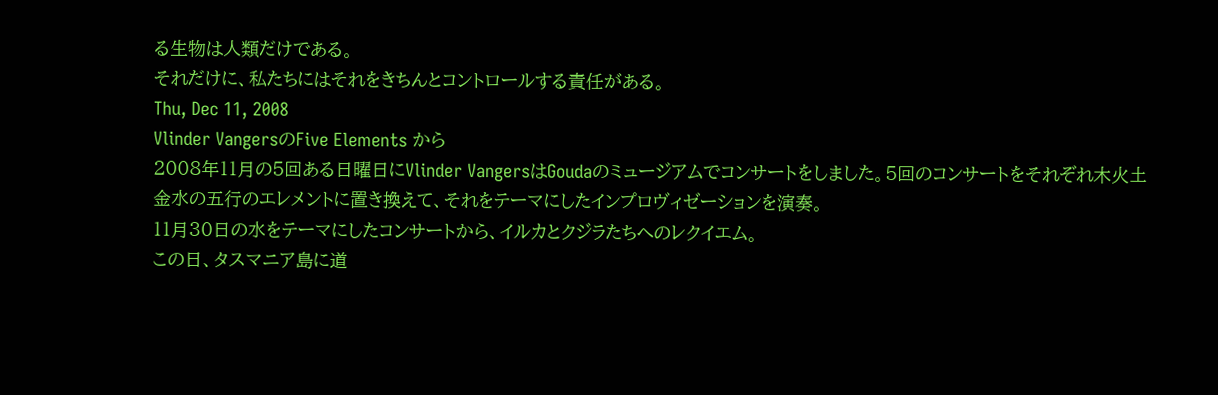る生物は人類だけである。
それだけに、私たちにはそれをきちんとコントロールする責任がある。
Thu, Dec 11, 2008
Vlinder VangersのFive Elements から
2008年11月の5回ある日曜日にVlinder VangersはGoudaのミュージアムでコンサートをしました。5回のコンサートをそれぞれ木火土金水の五行のエレメントに置き換えて、それをテーマにしたインプロヴィゼーションを演奏。
11月30日の水をテーマにしたコンサートから、イルカとクジラたちへのレクイエム。
この日、タスマニア島に道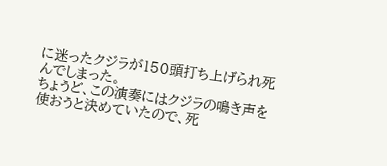に迷ったクジラが150頭打ち上げられ死んでしまった。
ちょうど、この演奏にはクジラの鳴き声を使おうと決めていたので、死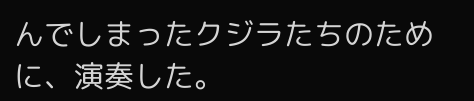んでしまったクジラたちのために、演奏した。